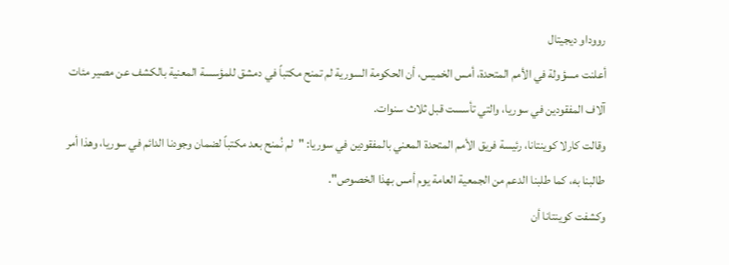رووداو ديجيتال
أعلنت مسؤولة في الأمم المتحدة، أمس الخميس، أن الحكومة السورية لم تمنح مكتباً في دمشق للمؤسسة المعنية بالكشف عن مصير مئات آلاف المفقودين في سوريا، والتي تأسست قبل ثلاث سنوات.
وقالت كارلا كوينتانا، رئيسة فريق الأمم المتحدة المعني بالمفقودين في سوريا: "لم نُمنح بعد مكتباً لضمان وجودنا الدائم في سوريا، وهذا أمر طالبنا به، كما طلبنا الدعم من الجمعية العامة يوم أمس بهذا الخصوص".
وكشفت كوينتانا أن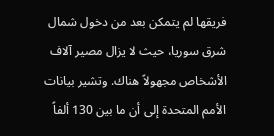فريقها لم يتمكن بعد من دخول شمال شرق سوريا، حيث لا يزال مصير آلاف الأشخاص مجهولاً هناك. وتشير بيانات الأمم المتحدة إلى أن ما بين 130 ألفاً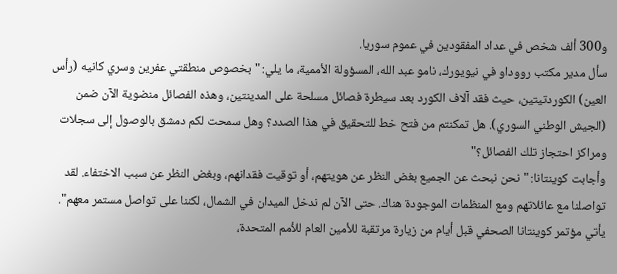و300 ألف شخص في عداد المفقودين في عموم سوريا.
سأل مدير مكتب رووداو في نيويورك، نامو عبد الله، المسؤولة الأممية، ما يلي: "بخصوص منطقتي عفرين وسري كانيه (رأس العين) الكوردتيتين، حيث فقد آلاف الكورد بعد سيطرة فصائل مسلحة على المدينتين، وهذه الفصائل منضوية الآن ضمن (الجيش الوطني السوري). هل تمكنتم من فتح خط للتحقيق في هذا الصدد؟ وهل سمحت لكم دمشق بالوصول إلى سجلات ومراكز احتجاز تلك الفصائل؟"
وأجابت كوينتانا: "نحن نبحث عن الجميع بغض النظر عن هويتهم، أو توقيت فقدانهم، وبغض النظر عن سبب الاختفاء. لقد تواصلنا مع عائلاتهم ومع المنظمات الموجودة هناك. حتى الآن لم ندخل الميدان في الشمال، لكننا على تواصل مستمر معهم".
يأتي مؤتمر كوينتانا الصحفي قبل أيام من زيارة مرتقبة للأمين العام للأمم المتحدة،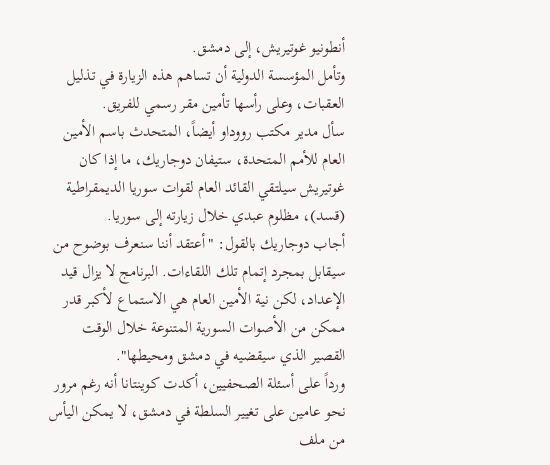أنطونيو غوتيريش، إلى دمشق.
وتأمل المؤسسة الدولية أن تساهم هذه الزيارة في تذليل العقبات، وعلى رأسها تأمين مقر رسمي للفريق.
سأل مدير مكتب رووداو أيضاً، المتحدث باسم الأمين العام للأمم المتحدة، ستيفان دوجاريك، ما إذا كان غوتيريش سيلتقي القائد العام لقوات سوريا الديمقراطية (قسد)، مظلوم عبدي خلال زيارته إلى سوريا.
أجاب دوجاريك بالقول: "أعتقد أننا سنعرف بوضوح من سيقابل بمجرد إتمام تلك اللقاءات. البرنامج لا يزال قيد الإعداد، لكن نية الأمين العام هي الاستماع لأكبر قدر ممكن من الأصوات السورية المتنوعة خلال الوقت القصير الذي سيقضيه في دمشق ومحيطها".
ورداً على أسئلة الصحفيين، أكدت كوينتانا أنه رغم مرور نحو عامين على تغيير السلطة في دمشق، لا يمكن اليأس من ملف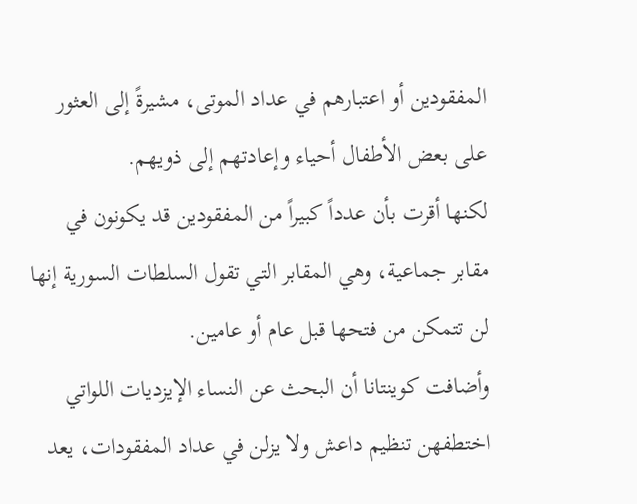المفقودين أو اعتبارهم في عداد الموتى، مشيرةً إلى العثور على بعض الأطفال أحياء وإعادتهم إلى ذويهم.
لكنها أقرت بأن عدداً كبيراً من المفقودين قد يكونون في مقابر جماعية، وهي المقابر التي تقول السلطات السورية إنها لن تتمكن من فتحها قبل عام أو عامين.
وأضافت كوينتانا أن البحث عن النساء الإيزديات اللواتي اختطفهن تنظيم داعش ولا يزلن في عداد المفقودات، يعد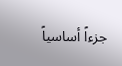جزءاً أساسياً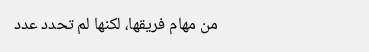من مهام فريقها، لكنها لم تحدد عدد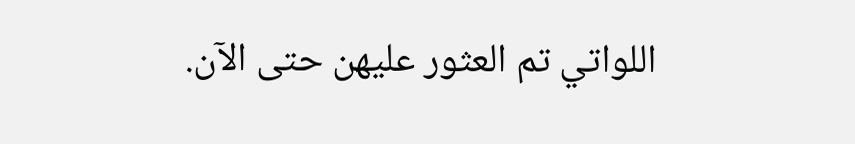اللواتي تم العثور عليهن حتى الآن.